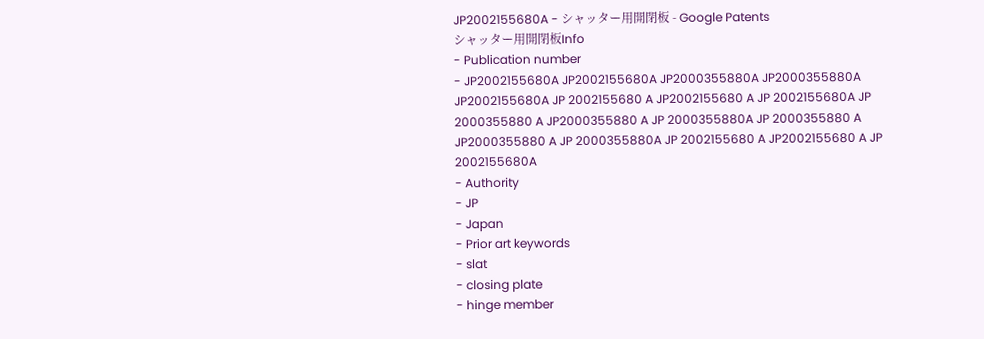JP2002155680A - シャッター用開閉板 - Google Patents
シャッター用開閉板Info
- Publication number
- JP2002155680A JP2002155680A JP2000355880A JP2000355880A JP2002155680A JP 2002155680 A JP2002155680 A JP 2002155680A JP 2000355880 A JP2000355880 A JP 2000355880A JP 2000355880 A JP2000355880 A JP 2000355880A JP 2002155680 A JP2002155680 A JP 2002155680A
- Authority
- JP
- Japan
- Prior art keywords
- slat
- closing plate
- hinge member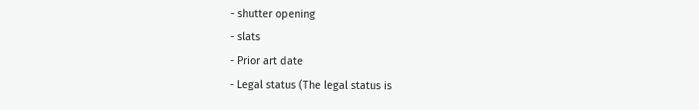- shutter opening
- slats
- Prior art date
- Legal status (The legal status is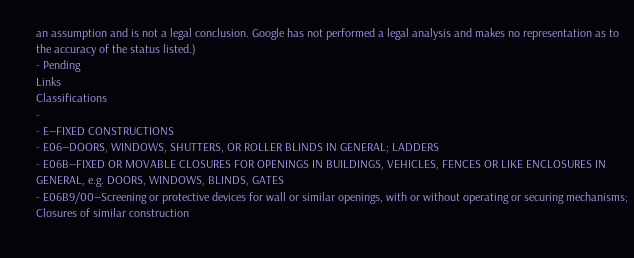an assumption and is not a legal conclusion. Google has not performed a legal analysis and makes no representation as to the accuracy of the status listed.)
- Pending
Links
Classifications
-
- E—FIXED CONSTRUCTIONS
- E06—DOORS, WINDOWS, SHUTTERS, OR ROLLER BLINDS IN GENERAL; LADDERS
- E06B—FIXED OR MOVABLE CLOSURES FOR OPENINGS IN BUILDINGS, VEHICLES, FENCES OR LIKE ENCLOSURES IN GENERAL, e.g. DOORS, WINDOWS, BLINDS, GATES
- E06B9/00—Screening or protective devices for wall or similar openings, with or without operating or securing mechanisms; Closures of similar construction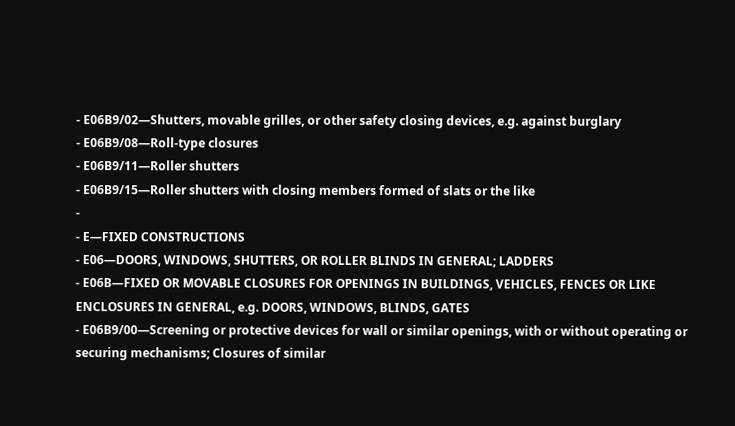- E06B9/02—Shutters, movable grilles, or other safety closing devices, e.g. against burglary
- E06B9/08—Roll-type closures
- E06B9/11—Roller shutters
- E06B9/15—Roller shutters with closing members formed of slats or the like
-
- E—FIXED CONSTRUCTIONS
- E06—DOORS, WINDOWS, SHUTTERS, OR ROLLER BLINDS IN GENERAL; LADDERS
- E06B—FIXED OR MOVABLE CLOSURES FOR OPENINGS IN BUILDINGS, VEHICLES, FENCES OR LIKE ENCLOSURES IN GENERAL, e.g. DOORS, WINDOWS, BLINDS, GATES
- E06B9/00—Screening or protective devices for wall or similar openings, with or without operating or securing mechanisms; Closures of similar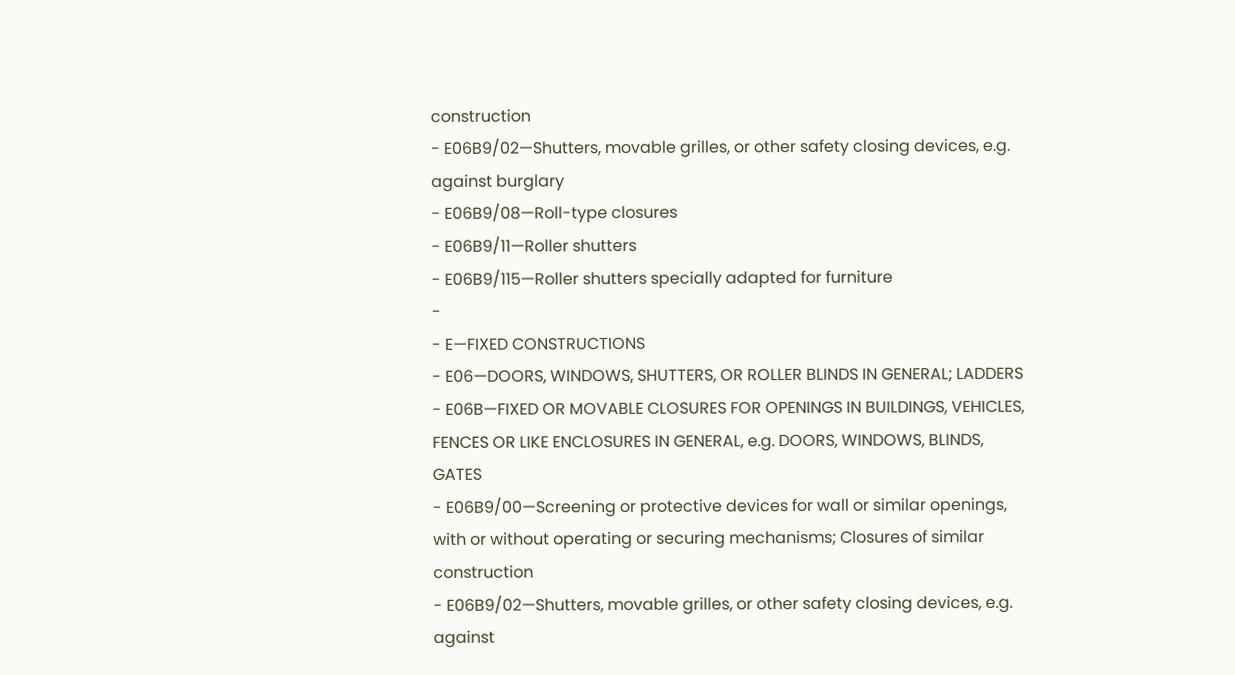construction
- E06B9/02—Shutters, movable grilles, or other safety closing devices, e.g. against burglary
- E06B9/08—Roll-type closures
- E06B9/11—Roller shutters
- E06B9/115—Roller shutters specially adapted for furniture
-
- E—FIXED CONSTRUCTIONS
- E06—DOORS, WINDOWS, SHUTTERS, OR ROLLER BLINDS IN GENERAL; LADDERS
- E06B—FIXED OR MOVABLE CLOSURES FOR OPENINGS IN BUILDINGS, VEHICLES, FENCES OR LIKE ENCLOSURES IN GENERAL, e.g. DOORS, WINDOWS, BLINDS, GATES
- E06B9/00—Screening or protective devices for wall or similar openings, with or without operating or securing mechanisms; Closures of similar construction
- E06B9/02—Shutters, movable grilles, or other safety closing devices, e.g. against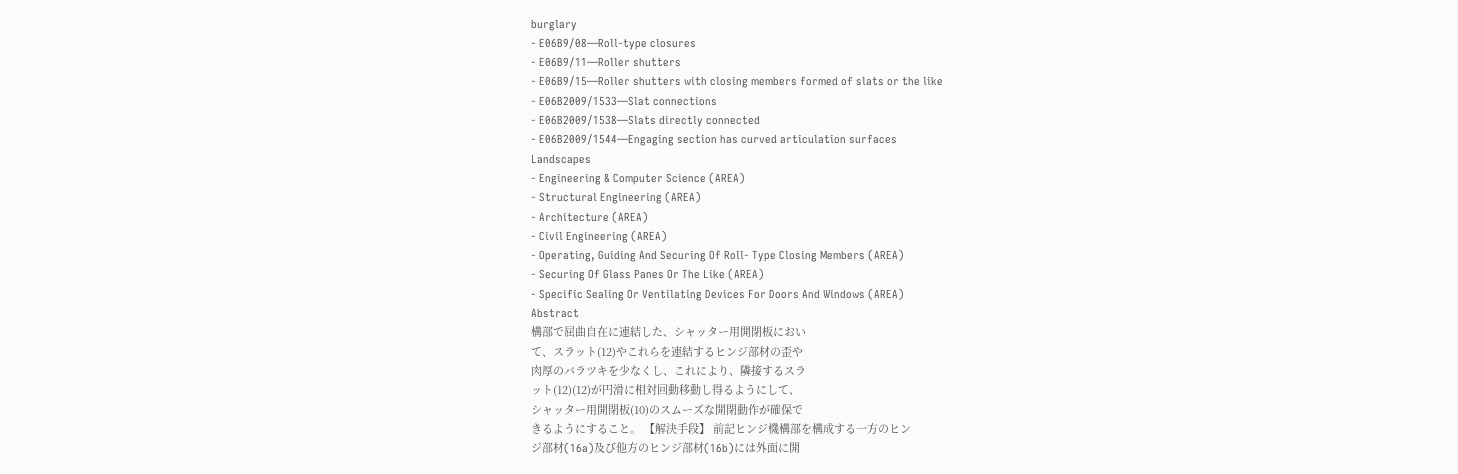burglary
- E06B9/08—Roll-type closures
- E06B9/11—Roller shutters
- E06B9/15—Roller shutters with closing members formed of slats or the like
- E06B2009/1533—Slat connections
- E06B2009/1538—Slats directly connected
- E06B2009/1544—Engaging section has curved articulation surfaces
Landscapes
- Engineering & Computer Science (AREA)
- Structural Engineering (AREA)
- Architecture (AREA)
- Civil Engineering (AREA)
- Operating, Guiding And Securing Of Roll- Type Closing Members (AREA)
- Securing Of Glass Panes Or The Like (AREA)
- Specific Sealing Or Ventilating Devices For Doors And Windows (AREA)
Abstract
構部で屈曲自在に連結した、シャッター用開閉板におい
て、スラット(12)やこれらを連結するヒンジ部材の歪や
肉厚のバラツキを少なくし、これにより、隣接するスラ
ット(12)(12)が円滑に相対回動移動し得るようにして、
シャッター用開閉板(10)のスムーズな開閉動作が確保で
きるようにすること。 【解決手段】 前記ヒンジ機構部を構成する一方のヒン
ジ部材(16a)及び他方のヒンジ部材(16b)には外面に開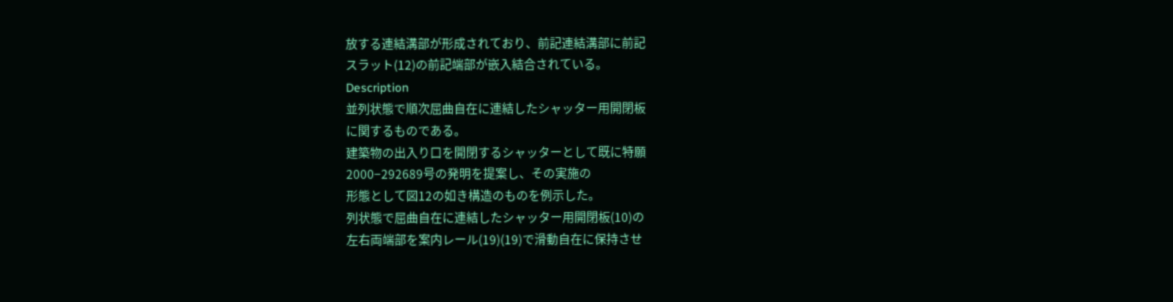放する連結溝部が形成されており、前記連結溝部に前記
スラット(12)の前記端部が嵌入結合されている。
Description
並列状態で順次屈曲自在に連結したシャッター用開閉板
に関するものである。
建築物の出入り口を開閉するシャッターとして既に特願
2000−292689号の発明を提案し、その実施の
形態として図12の如き構造のものを例示した。
列状態で屈曲自在に連結したシャッター用開閉板(10)の
左右両端部を案内レール(19)(19)で滑動自在に保持させ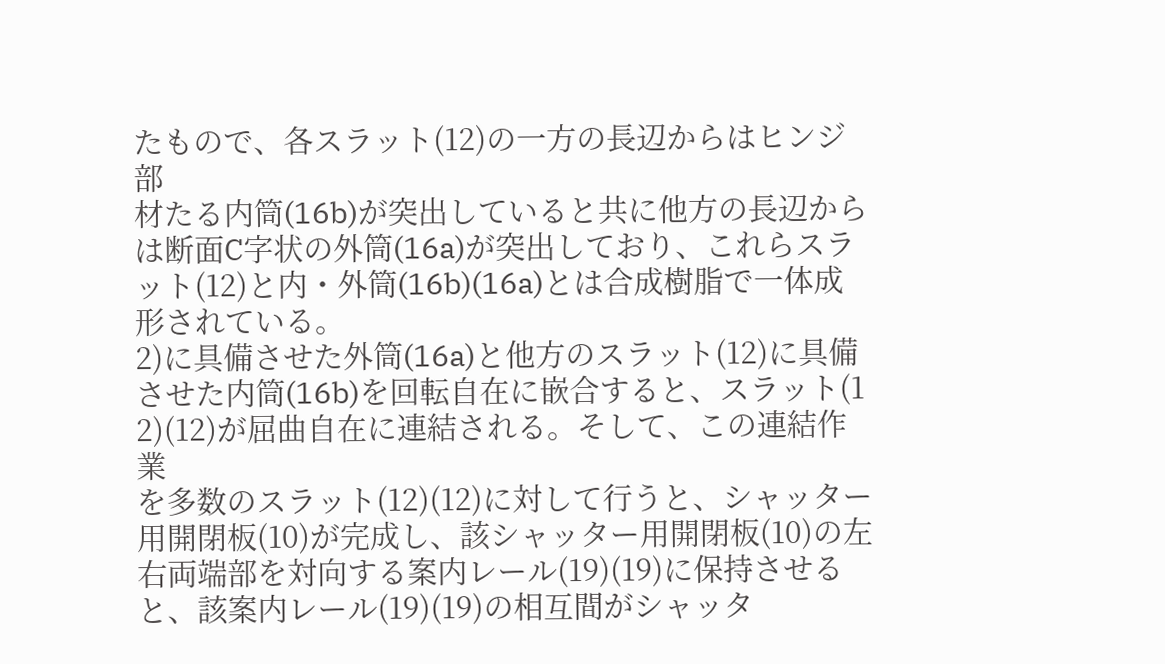たもので、各スラット(12)の一方の長辺からはヒンジ部
材たる内筒(16b)が突出していると共に他方の長辺から
は断面C字状の外筒(16a)が突出しており、これらスラ
ット(12)と内・外筒(16b)(16a)とは合成樹脂で一体成
形されている。
2)に具備させた外筒(16a)と他方のスラット(12)に具備
させた内筒(16b)を回転自在に嵌合すると、スラット(1
2)(12)が屈曲自在に連結される。そして、この連結作業
を多数のスラット(12)(12)に対して行うと、シャッター
用開閉板(10)が完成し、該シャッター用開閉板(10)の左
右両端部を対向する案内レール(19)(19)に保持させる
と、該案内レール(19)(19)の相互間がシャッタ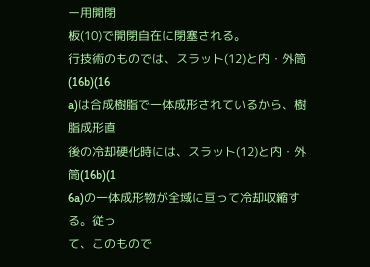ー用開閉
板(10)で開閉自在に閉塞される。
行技術のものでは、スラット(12)と内・外筒(16b)(16
a)は合成樹脂で一体成形されているから、樹脂成形直
後の冷却硬化時には、スラット(12)と内・外筒(16b)(1
6a)の一体成形物が全域に亘って冷却収縮する。従っ
て、このもので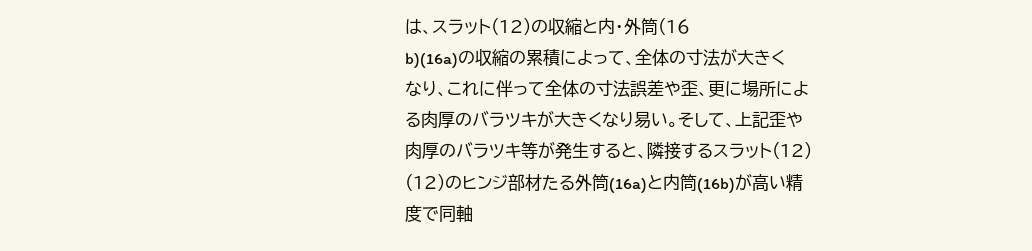は、スラット(12)の収縮と内・外筒(16
b)(16a)の収縮の累積によって、全体の寸法が大きく
なり、これに伴って全体の寸法誤差や歪、更に場所によ
る肉厚のバラツキが大きくなり易い。そして、上記歪や
肉厚のバラツキ等が発生すると、隣接するスラット(12)
(12)のヒンジ部材たる外筒(16a)と内筒(16b)が高い精
度で同軸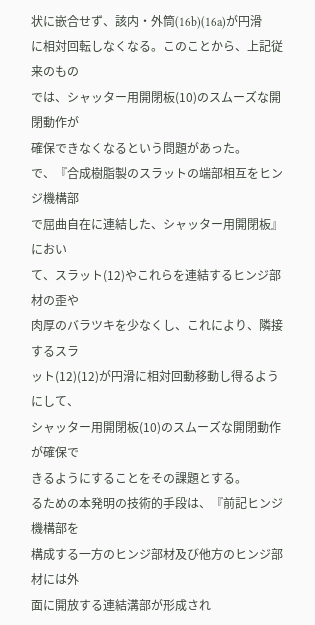状に嵌合せず、該内・外筒(16b)(16a)が円滑
に相対回転しなくなる。このことから、上記従来のもの
では、シャッター用開閉板(10)のスムーズな開閉動作が
確保できなくなるという問題があった。
で、『合成樹脂製のスラットの端部相互をヒンジ機構部
で屈曲自在に連結した、シャッター用開閉板』におい
て、スラット(12)やこれらを連結するヒンジ部材の歪や
肉厚のバラツキを少なくし、これにより、隣接するスラ
ット(12)(12)が円滑に相対回動移動し得るようにして、
シャッター用開閉板(10)のスムーズな開閉動作が確保で
きるようにすることをその課題とする。
るための本発明の技術的手段は、『前記ヒンジ機構部を
構成する一方のヒンジ部材及び他方のヒンジ部材には外
面に開放する連結溝部が形成され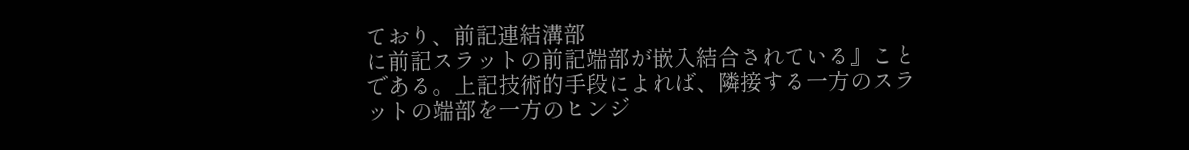ており、前記連結溝部
に前記スラットの前記端部が嵌入結合されている』こと
である。上記技術的手段によれば、隣接する一方のスラ
ットの端部を一方のヒンジ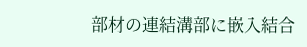部材の連結溝部に嵌入結合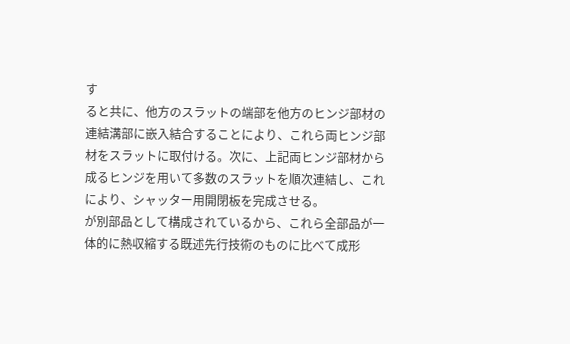す
ると共に、他方のスラットの端部を他方のヒンジ部材の
連結溝部に嵌入結合することにより、これら両ヒンジ部
材をスラットに取付ける。次に、上記両ヒンジ部材から
成るヒンジを用いて多数のスラットを順次連結し、これ
により、シャッター用開閉板を完成させる。
が別部品として構成されているから、これら全部品が一
体的に熱収縮する既述先行技術のものに比べて成形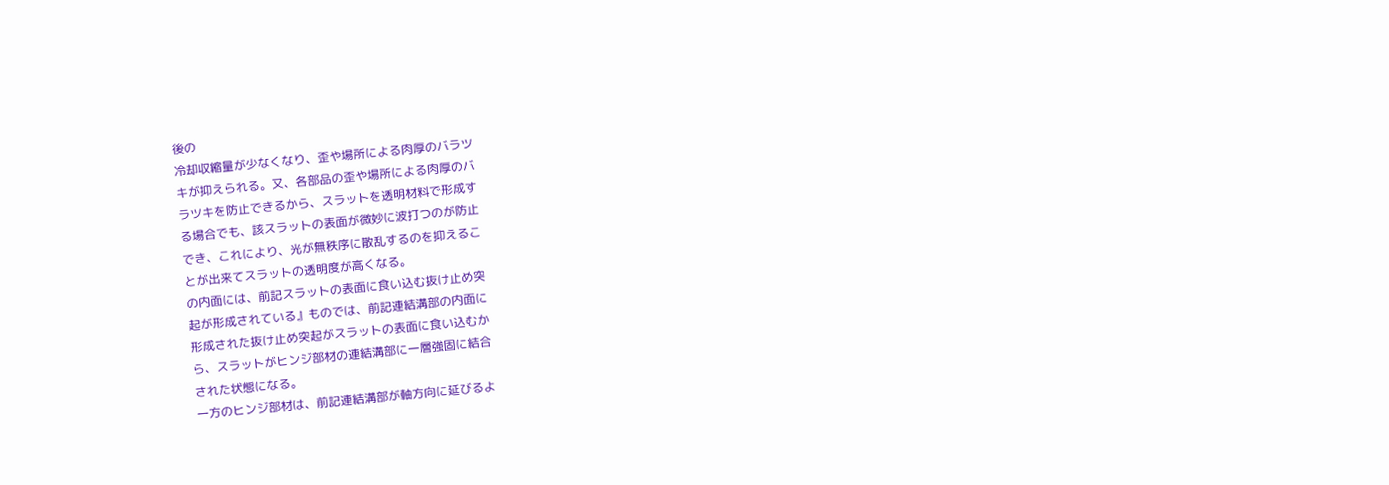後の
冷却収縮量が少なくなり、歪や場所による肉厚のバラツ
キが抑えられる。又、各部品の歪や場所による肉厚のバ
ラツキを防止できるから、スラットを透明材料で形成す
る場合でも、該スラットの表面が微妙に波打つのが防止
でき、これにより、光が無秩序に散乱するのを抑えるこ
とが出来てスラットの透明度が高くなる。
の内面には、前記スラットの表面に食い込む抜け止め突
起が形成されている』ものでは、前記連結溝部の内面に
形成された抜け止め突起がスラットの表面に食い込むか
ら、スラットがヒンジ部材の連結溝部に一層強固に結合
された状態になる。
一方のヒンジ部材は、前記連結溝部が軸方向に延びるよ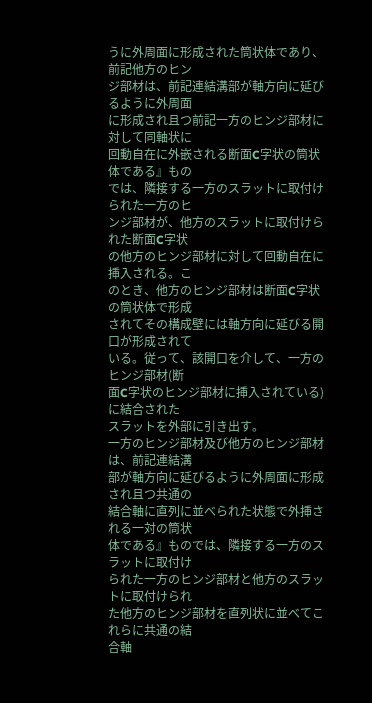うに外周面に形成された筒状体であり、前記他方のヒン
ジ部材は、前記連結溝部が軸方向に延びるように外周面
に形成され且つ前記一方のヒンジ部材に対して同軸状に
回動自在に外嵌される断面C字状の筒状体である』もの
では、隣接する一方のスラットに取付けられた一方のヒ
ンジ部材が、他方のスラットに取付けられた断面C字状
の他方のヒンジ部材に対して回動自在に挿入される。こ
のとき、他方のヒンジ部材は断面C字状の筒状体で形成
されてその構成壁には軸方向に延びる開口が形成されて
いる。従って、該開口を介して、一方のヒンジ部材(断
面C字状のヒンジ部材に挿入されている)に結合された
スラットを外部に引き出す。
一方のヒンジ部材及び他方のヒンジ部材は、前記連結溝
部が軸方向に延びるように外周面に形成され且つ共通の
結合軸に直列に並べられた状態で外挿される一対の筒状
体である』ものでは、隣接する一方のスラットに取付け
られた一方のヒンジ部材と他方のスラットに取付けられ
た他方のヒンジ部材を直列状に並べてこれらに共通の結
合軸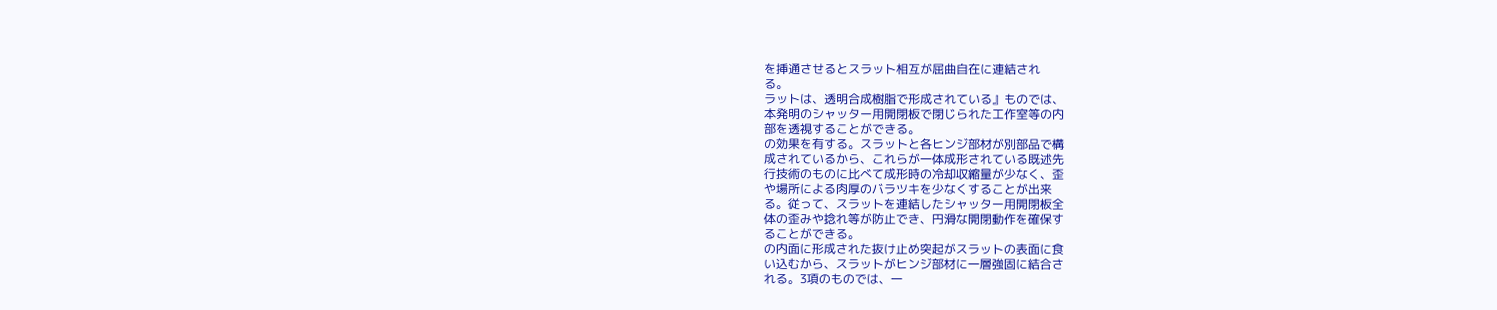を挿通させるとスラット相互が屈曲自在に連結され
る。
ラットは、透明合成樹脂で形成されている』ものでは、
本発明のシャッター用開閉板で閉じられた工作室等の内
部を透視することができる。
の効果を有する。スラットと各ヒンジ部材が別部品で構
成されているから、これらが一体成形されている既述先
行技術のものに比べて成形時の冷却収縮量が少なく、歪
や場所による肉厚のバラツキを少なくすることが出来
る。従って、スラットを連結したシャッター用開閉板全
体の歪みや捻れ等が防止でき、円滑な開閉動作を確保す
ることができる。
の内面に形成された抜け止め突起がスラットの表面に食
い込むから、スラットがヒンジ部材に一層強固に結合さ
れる。3項のものでは、一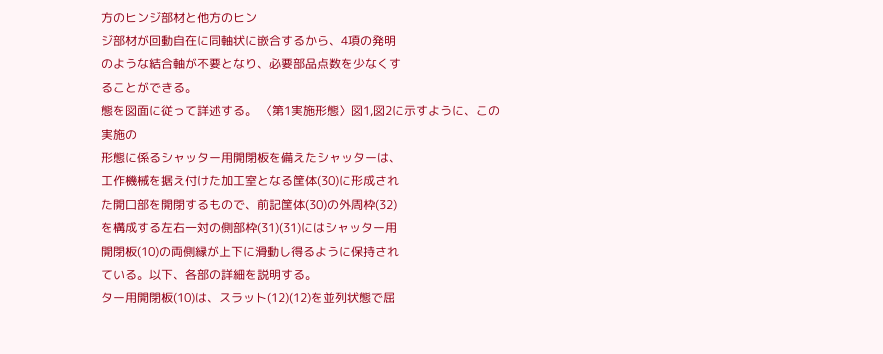方のヒンジ部材と他方のヒン
ジ部材が回動自在に同軸状に嵌合するから、4項の発明
のような結合軸が不要となり、必要部品点数を少なくす
ることができる。
態を図面に従って詳述する。 〈第1実施形態〉図1,図2に示すように、この実施の
形態に係るシャッター用開閉板を備えたシャッターは、
工作機械を据え付けた加工室となる筐体(30)に形成され
た開口部を開閉するもので、前記筐体(30)の外周枠(32)
を構成する左右一対の側部枠(31)(31)にはシャッター用
開閉板(10)の両側縁が上下に滑動し得るように保持され
ている。以下、各部の詳細を説明する。
ター用開閉板(10)は、スラット(12)(12)を並列状態で屈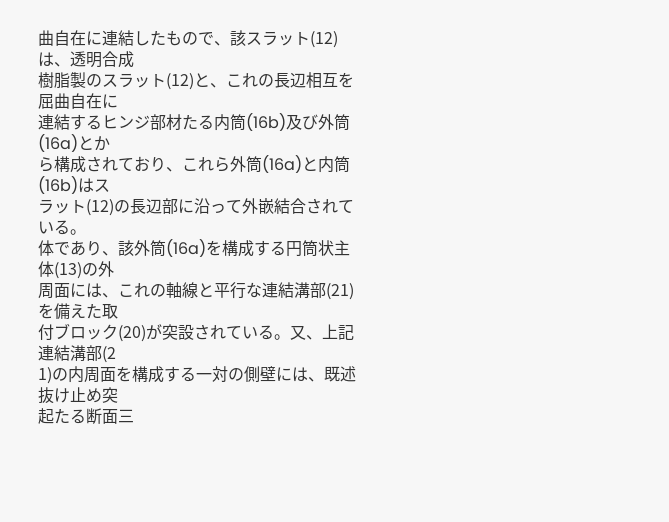曲自在に連結したもので、該スラット(12)は、透明合成
樹脂製のスラット(12)と、これの長辺相互を屈曲自在に
連結するヒンジ部材たる内筒(16b)及び外筒(16a)とか
ら構成されており、これら外筒(16a)と内筒(16b)はス
ラット(12)の長辺部に沿って外嵌結合されている。
体であり、該外筒(16a)を構成する円筒状主体(13)の外
周面には、これの軸線と平行な連結溝部(21)を備えた取
付ブロック(20)が突設されている。又、上記連結溝部(2
1)の内周面を構成する一対の側壁には、既述抜け止め突
起たる断面三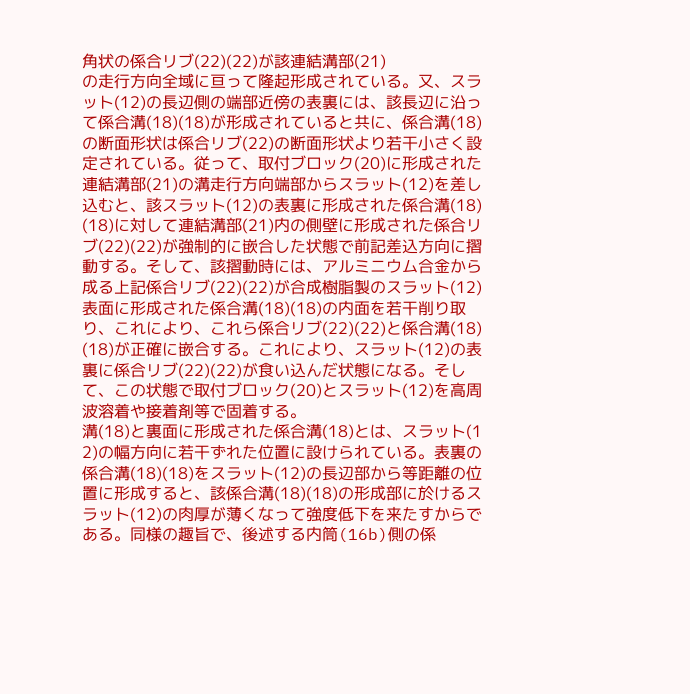角状の係合リブ(22)(22)が該連結溝部(21)
の走行方向全域に亘って隆起形成されている。又、スラ
ット(12)の長辺側の端部近傍の表裏には、該長辺に沿っ
て係合溝(18)(18)が形成されていると共に、係合溝(18)
の断面形状は係合リブ(22)の断面形状より若干小さく設
定されている。従って、取付ブロック(20)に形成された
連結溝部(21)の溝走行方向端部からスラット(12)を差し
込むと、該スラット(12)の表裏に形成された係合溝(18)
(18)に対して連結溝部(21)内の側壁に形成された係合リ
ブ(22)(22)が強制的に嵌合した状態で前記差込方向に摺
動する。そして、該摺動時には、アルミニウム合金から
成る上記係合リブ(22)(22)が合成樹脂製のスラット(12)
表面に形成された係合溝(18)(18)の内面を若干削り取
り、これにより、これら係合リブ(22)(22)と係合溝(18)
(18)が正確に嵌合する。これにより、スラット(12)の表
裏に係合リブ(22)(22)が食い込んだ状態になる。そし
て、この状態で取付ブロック(20)とスラット(12)を高周
波溶着や接着剤等で固着する。
溝(18)と裏面に形成された係合溝(18)とは、スラット(1
2)の幅方向に若干ずれた位置に設けられている。表裏の
係合溝(18)(18)をスラット(12)の長辺部から等距離の位
置に形成すると、該係合溝(18)(18)の形成部に於けるス
ラット(12)の肉厚が薄くなって強度低下を来たすからで
ある。同様の趣旨で、後述する内筒(16b)側の係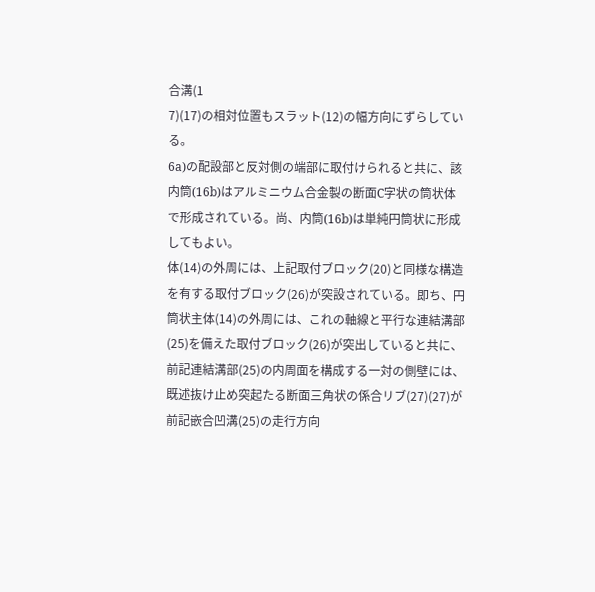合溝(1
7)(17)の相対位置もスラット(12)の幅方向にずらしてい
る。
6a)の配設部と反対側の端部に取付けられると共に、該
内筒(16b)はアルミニウム合金製の断面C字状の筒状体
で形成されている。尚、内筒(16b)は単純円筒状に形成
してもよい。
体(14)の外周には、上記取付ブロック(20)と同様な構造
を有する取付ブロック(26)が突設されている。即ち、円
筒状主体(14)の外周には、これの軸線と平行な連結溝部
(25)を備えた取付ブロック(26)が突出していると共に、
前記連結溝部(25)の内周面を構成する一対の側壁には、
既述抜け止め突起たる断面三角状の係合リブ(27)(27)が
前記嵌合凹溝(25)の走行方向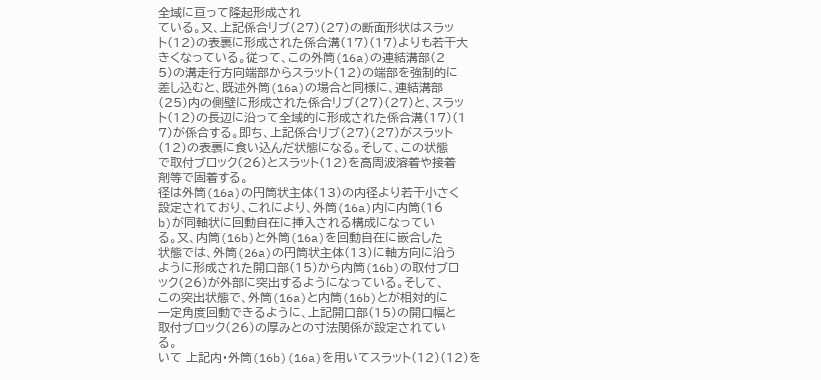全域に亘って隆起形成され
ている。又、上記係合リブ(27)(27)の断面形状はスラッ
ト(12)の表裏に形成された係合溝(17)(17)よりも若干大
きくなっている。従って、この外筒(16a)の連結溝部(2
5)の溝走行方向端部からスラット(12)の端部を強制的に
差し込むと、既述外筒(16a)の場合と同様に、連結溝部
(25)内の側壁に形成された係合リブ(27)(27)と、スラッ
ト(12)の長辺に沿って全域的に形成された係合溝(17)(1
7)が係合する。即ち、上記係合リブ(27)(27)がスラット
(12)の表裏に食い込んだ状態になる。そして、この状態
で取付ブロック(26)とスラット(12)を高周波溶着や接着
剤等で固着する。
径は外筒(16a)の円筒状主体(13)の内径より若干小さく
設定されており、これにより、外筒(16a)内に内筒(16
b)が同軸状に回動自在に挿入される構成になってい
る。又、内筒(16b)と外筒(16a)を回動自在に嵌合した
状態では、外筒(26a)の円筒状主体(13)に軸方向に沿う
ように形成された開口部(15)から内筒(16b)の取付ブロ
ック(26)が外部に突出するようになっている。そして、
この突出状態で、外筒(16a)と内筒(16b)とが相対的に
一定角度回動できるように、上記開口部(15)の開口幅と
取付ブロック(26)の厚みとの寸法関係が設定されてい
る。
いて 上記内・外筒(16b)(16a)を用いてスラット(12)(12)を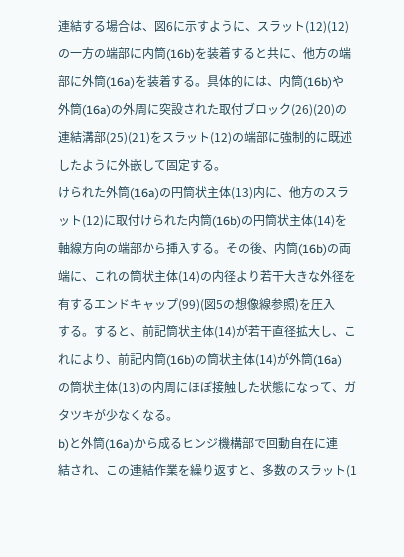連結する場合は、図6に示すように、スラット(12)(12)
の一方の端部に内筒(16b)を装着すると共に、他方の端
部に外筒(16a)を装着する。具体的には、内筒(16b)や
外筒(16a)の外周に突設された取付ブロック(26)(20)の
連結溝部(25)(21)をスラット(12)の端部に強制的に既述
したように外嵌して固定する。
けられた外筒(16a)の円筒状主体(13)内に、他方のスラ
ット(12)に取付けられた内筒(16b)の円筒状主体(14)を
軸線方向の端部から挿入する。その後、内筒(16b)の両
端に、これの筒状主体(14)の内径より若干大きな外径を
有するエンドキャップ(99)(図5の想像線参照)を圧入
する。すると、前記筒状主体(14)が若干直径拡大し、こ
れにより、前記内筒(16b)の筒状主体(14)が外筒(16a)
の筒状主体(13)の内周にほぼ接触した状態になって、ガ
タツキが少なくなる。
b)と外筒(16a)から成るヒンジ機構部で回動自在に連
結され、この連結作業を繰り返すと、多数のスラット(1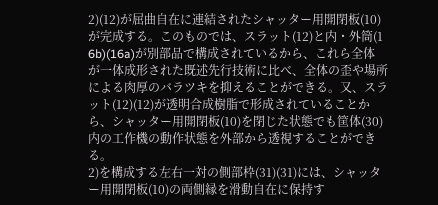2)(12)が屈曲自在に連結されたシャッター用開閉板(10)
が完成する。このものでは、スラット(12)と内・外筒(1
6b)(16a)が別部品で構成されているから、これら全体
が一体成形された既述先行技術に比べ、全体の歪や場所
による肉厚のバラツキを抑えることができる。又、スラ
ット(12)(12)が透明合成樹脂で形成されていることか
ら、シャッター用開閉板(10)を閉じた状態でも筐体(30)
内の工作機の動作状態を外部から透視することができ
る。
2)を構成する左右一対の側部枠(31)(31)には、シャッタ
ー用開閉板(10)の両側縁を滑動自在に保持す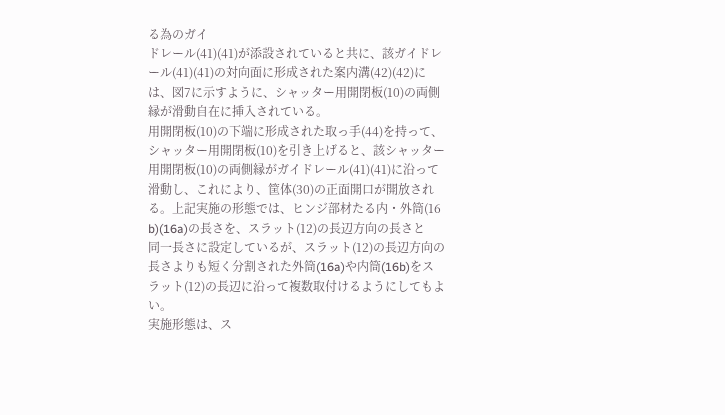る為のガイ
ドレール(41)(41)が添設されていると共に、該ガイドレ
ール(41)(41)の対向面に形成された案内溝(42)(42)に
は、図7に示すように、シャッター用開閉板(10)の両側
縁が滑動自在に挿入されている。
用開閉板(10)の下端に形成された取っ手(44)を持って、
シャッター用開閉板(10)を引き上げると、該シャッター
用開閉板(10)の両側縁がガイドレール(41)(41)に沿って
滑動し、これにより、筐体(30)の正面開口が開放され
る。上記実施の形態では、ヒンジ部材たる内・外筒(16
b)(16a)の長さを、スラット(12)の長辺方向の長さと
同一長さに設定しているが、スラット(12)の長辺方向の
長さよりも短く分割された外筒(16a)や内筒(16b)をス
ラット(12)の長辺に沿って複数取付けるようにしてもよ
い。
実施形態は、ス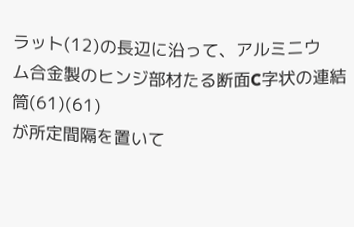ラット(12)の長辺に沿って、アルミニウ
ム合金製のヒンジ部材たる断面C字状の連結筒(61)(61)
が所定間隔を置いて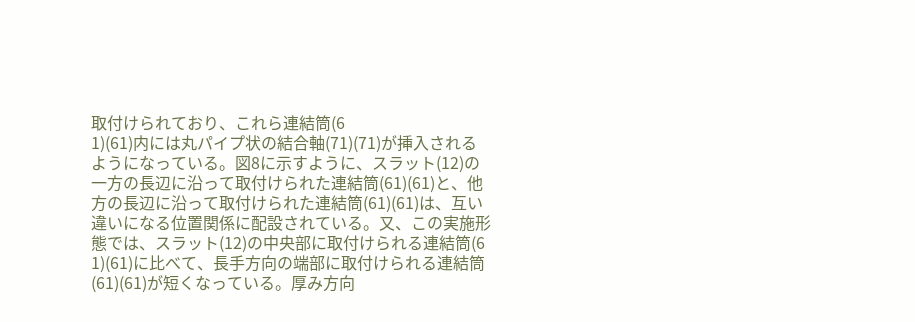取付けられており、これら連結筒(6
1)(61)内には丸パイプ状の結合軸(71)(71)が挿入される
ようになっている。図8に示すように、スラット(12)の
一方の長辺に沿って取付けられた連結筒(61)(61)と、他
方の長辺に沿って取付けられた連結筒(61)(61)は、互い
違いになる位置関係に配設されている。又、この実施形
態では、スラット(12)の中央部に取付けられる連結筒(6
1)(61)に比べて、長手方向の端部に取付けられる連結筒
(61)(61)が短くなっている。厚み方向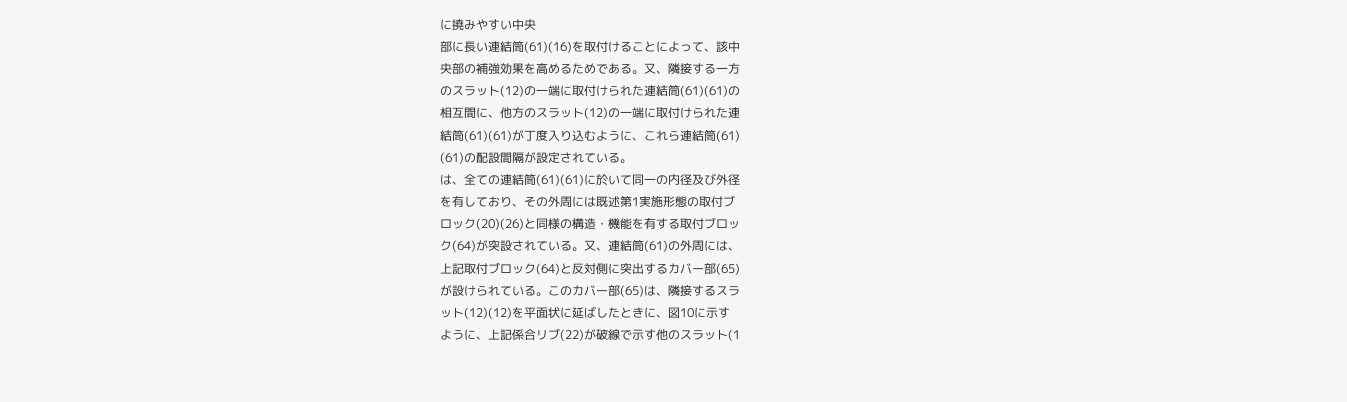に撓みやすい中央
部に長い連結筒(61)(16)を取付けることによって、該中
央部の補強効果を高めるためである。又、隣接する一方
のスラット(12)の一端に取付けられた連結筒(61)(61)の
相互間に、他方のスラット(12)の一端に取付けられた連
結筒(61)(61)が丁度入り込むように、これら連結筒(61)
(61)の配設間隔が設定されている。
は、全ての連結筒(61)(61)に於いて同一の内径及び外径
を有しており、その外周には既述第1実施形態の取付ブ
ロック(20)(26)と同様の構造・機能を有する取付ブロッ
ク(64)が突設されている。又、連結筒(61)の外周には、
上記取付ブロック(64)と反対側に突出するカバー部(65)
が設けられている。このカバー部(65)は、隣接するスラ
ット(12)(12)を平面状に延ばしたときに、図10に示す
ように、上記係合リブ(22)が破線で示す他のスラット(1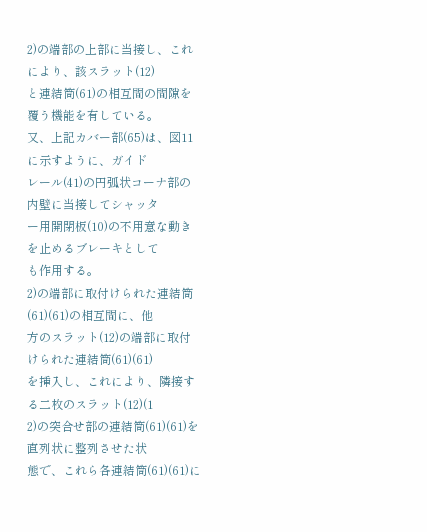2)の端部の上部に当接し、これにより、該スラット(12)
と連結筒(61)の相互間の間隙を覆う機能を有している。
又、上記カバー部(65)は、図11に示すように、ガイド
レール(41)の円弧状コーナ部の内壁に当接してシャッタ
ー用開閉板(10)の不用意な動きを止めるブレーキとして
も作用する。
2)の端部に取付けられた連結筒(61)(61)の相互間に、他
方のスラット(12)の端部に取付けられた連結筒(61)(61)
を挿入し、これにより、隣接する二枚のスラット(12)(1
2)の突合せ部の連結筒(61)(61)を直列状に整列させた状
態で、これら各連結筒(61)(61)に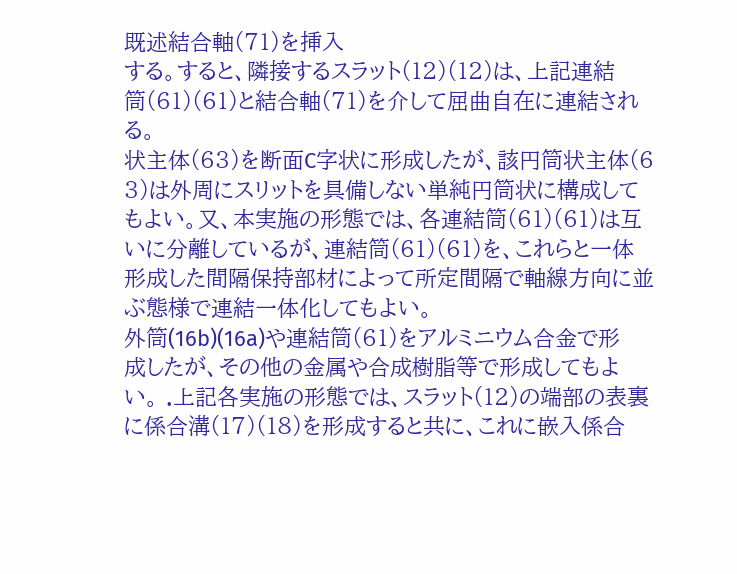既述結合軸(71)を挿入
する。すると、隣接するスラット(12)(12)は、上記連結
筒(61)(61)と結合軸(71)を介して屈曲自在に連結され
る。
状主体(63)を断面C字状に形成したが、該円筒状主体(6
3)は外周にスリットを具備しない単純円筒状に構成して
もよい。又、本実施の形態では、各連結筒(61)(61)は互
いに分離しているが、連結筒(61)(61)を、これらと一体
形成した間隔保持部材によって所定間隔で軸線方向に並
ぶ態様で連結一体化してもよい。
外筒(16b)(16a)や連結筒(61)をアルミニウム合金で形
成したが、その他の金属や合成樹脂等で形成してもよ
い。 .上記各実施の形態では、スラット(12)の端部の表裏
に係合溝(17)(18)を形成すると共に、これに嵌入係合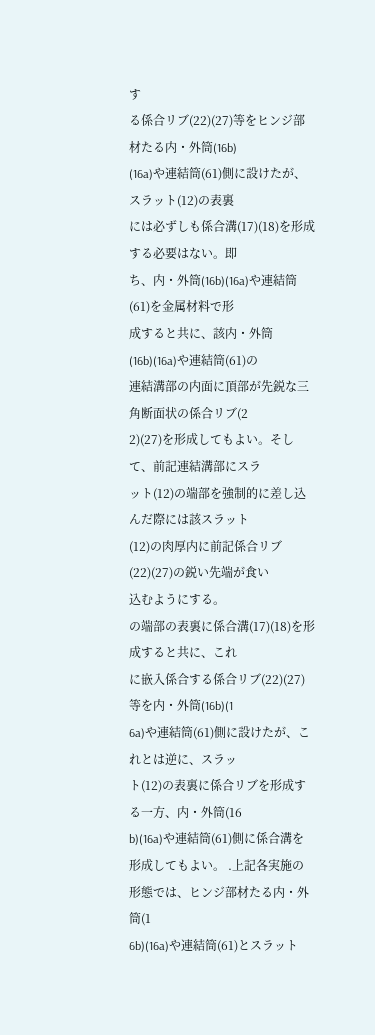す
る係合リブ(22)(27)等をヒンジ部材たる内・外筒(16b)
(16a)や連結筒(61)側に設けたが、スラット(12)の表裏
には必ずしも係合溝(17)(18)を形成する必要はない。即
ち、内・外筒(16b)(16a)や連結筒(61)を金属材料で形
成すると共に、該内・外筒(16b)(16a)や連結筒(61)の
連結溝部の内面に頂部が先鋭な三角断面状の係合リブ(2
2)(27)を形成してもよい。そして、前記連結溝部にスラ
ット(12)の端部を強制的に差し込んだ際には該スラット
(12)の肉厚内に前記係合リブ(22)(27)の鋭い先端が食い
込むようにする。
の端部の表裏に係合溝(17)(18)を形成すると共に、これ
に嵌入係合する係合リブ(22)(27)等を内・外筒(16b)(1
6a)や連結筒(61)側に設けたが、これとは逆に、スラッ
ト(12)の表裏に係合リブを形成する一方、内・外筒(16
b)(16a)や連結筒(61)側に係合溝を形成してもよい。 .上記各実施の形態では、ヒンジ部材たる内・外筒(1
6b)(16a)や連結筒(61)とスラット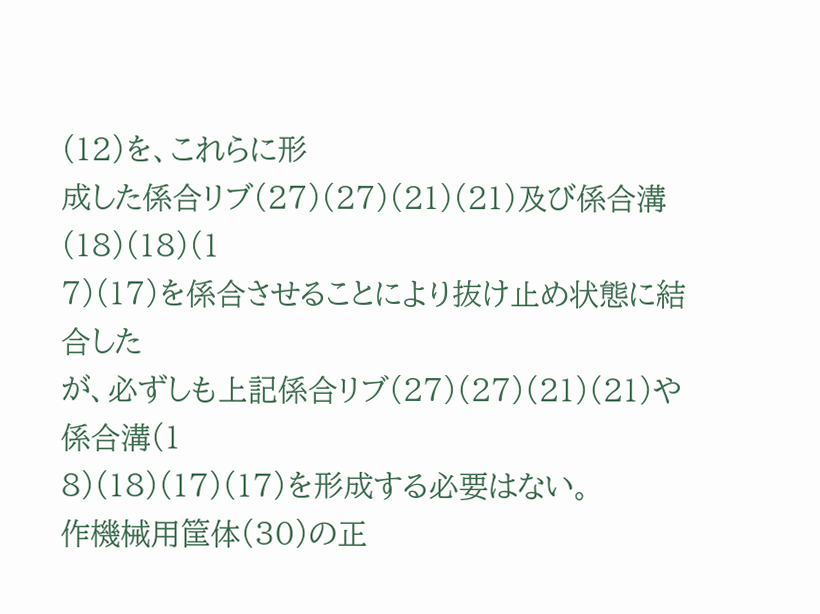(12)を、これらに形
成した係合リブ(27)(27)(21)(21)及び係合溝(18)(18)(1
7)(17)を係合させることにより抜け止め状態に結合した
が、必ずしも上記係合リブ(27)(27)(21)(21)や係合溝(1
8)(18)(17)(17)を形成する必要はない。
作機械用筐体(30)の正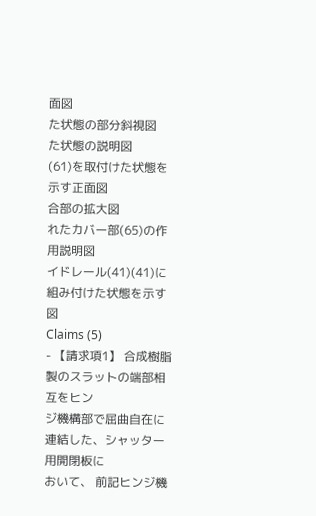面図
た状態の部分斜視図
た状態の説明図
(61)を取付けた状態を示す正面図
合部の拡大図
れたカバー部(65)の作用説明図
イドレール(41)(41)に組み付けた状態を示す図
Claims (5)
- 【請求項1】 合成樹脂製のスラットの端部相互をヒン
ジ機構部で屈曲自在に連結した、シャッター用開閉板に
おいて、 前記ヒンジ機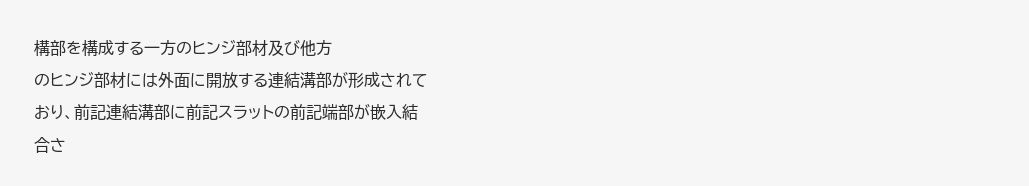構部を構成する一方のヒンジ部材及び他方
のヒンジ部材には外面に開放する連結溝部が形成されて
おり、前記連結溝部に前記スラットの前記端部が嵌入結
合さ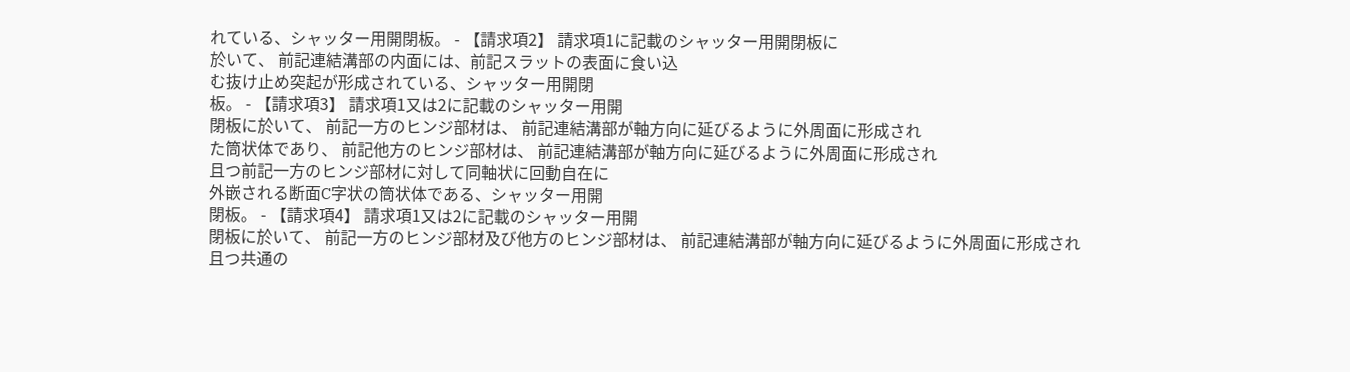れている、シャッター用開閉板。 - 【請求項2】 請求項1に記載のシャッター用開閉板に
於いて、 前記連結溝部の内面には、前記スラットの表面に食い込
む抜け止め突起が形成されている、シャッター用開閉
板。 - 【請求項3】 請求項1又は2に記載のシャッター用開
閉板に於いて、 前記一方のヒンジ部材は、 前記連結溝部が軸方向に延びるように外周面に形成され
た筒状体であり、 前記他方のヒンジ部材は、 前記連結溝部が軸方向に延びるように外周面に形成され
且つ前記一方のヒンジ部材に対して同軸状に回動自在に
外嵌される断面C字状の筒状体である、シャッター用開
閉板。 - 【請求項4】 請求項1又は2に記載のシャッター用開
閉板に於いて、 前記一方のヒンジ部材及び他方のヒンジ部材は、 前記連結溝部が軸方向に延びるように外周面に形成され
且つ共通の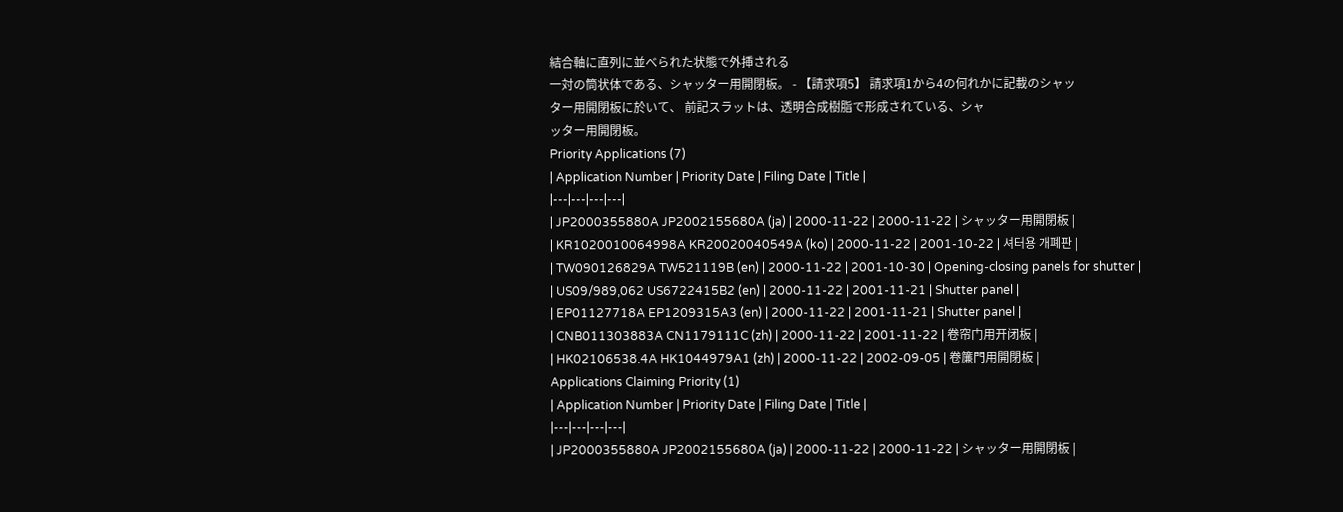結合軸に直列に並べられた状態で外挿される
一対の筒状体である、シャッター用開閉板。 - 【請求項5】 請求項1から4の何れかに記載のシャッ
ター用開閉板に於いて、 前記スラットは、透明合成樹脂で形成されている、シャ
ッター用開閉板。
Priority Applications (7)
| Application Number | Priority Date | Filing Date | Title |
|---|---|---|---|
| JP2000355880A JP2002155680A (ja) | 2000-11-22 | 2000-11-22 | シャッター用開閉板 |
| KR1020010064998A KR20020040549A (ko) | 2000-11-22 | 2001-10-22 | 셔터용 개폐판 |
| TW090126829A TW521119B (en) | 2000-11-22 | 2001-10-30 | Opening-closing panels for shutter |
| US09/989,062 US6722415B2 (en) | 2000-11-22 | 2001-11-21 | Shutter panel |
| EP01127718A EP1209315A3 (en) | 2000-11-22 | 2001-11-21 | Shutter panel |
| CNB011303883A CN1179111C (zh) | 2000-11-22 | 2001-11-22 | 卷帘门用开闭板 |
| HK02106538.4A HK1044979A1 (zh) | 2000-11-22 | 2002-09-05 | 卷簾門用開閉板 |
Applications Claiming Priority (1)
| Application Number | Priority Date | Filing Date | Title |
|---|---|---|---|
| JP2000355880A JP2002155680A (ja) | 2000-11-22 | 2000-11-22 | シャッター用開閉板 |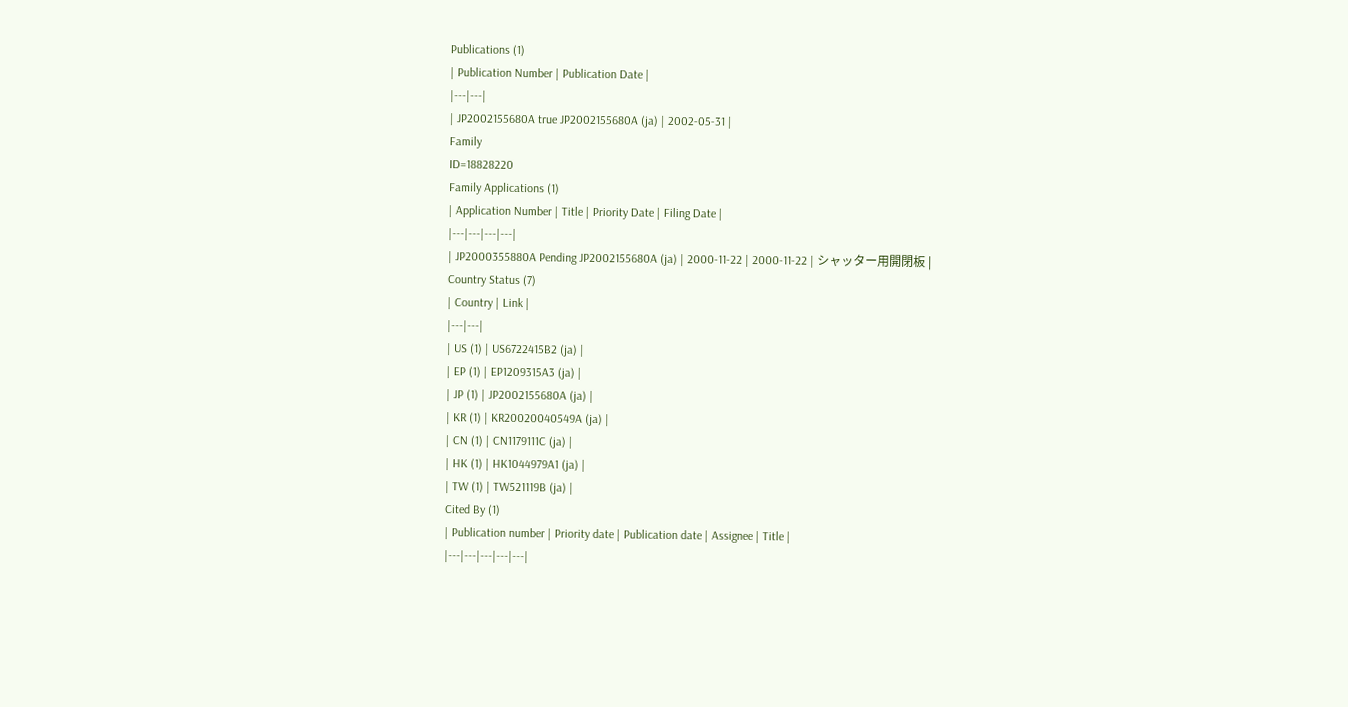Publications (1)
| Publication Number | Publication Date |
|---|---|
| JP2002155680A true JP2002155680A (ja) | 2002-05-31 |
Family
ID=18828220
Family Applications (1)
| Application Number | Title | Priority Date | Filing Date |
|---|---|---|---|
| JP2000355880A Pending JP2002155680A (ja) | 2000-11-22 | 2000-11-22 | シャッター用開閉板 |
Country Status (7)
| Country | Link |
|---|---|
| US (1) | US6722415B2 (ja) |
| EP (1) | EP1209315A3 (ja) |
| JP (1) | JP2002155680A (ja) |
| KR (1) | KR20020040549A (ja) |
| CN (1) | CN1179111C (ja) |
| HK (1) | HK1044979A1 (ja) |
| TW (1) | TW521119B (ja) |
Cited By (1)
| Publication number | Priority date | Publication date | Assignee | Title |
|---|---|---|---|---|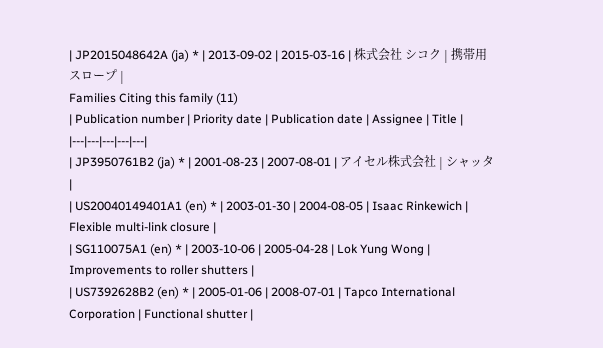| JP2015048642A (ja) * | 2013-09-02 | 2015-03-16 | 株式会社 シコク | 携帯用スロープ |
Families Citing this family (11)
| Publication number | Priority date | Publication date | Assignee | Title |
|---|---|---|---|---|
| JP3950761B2 (ja) * | 2001-08-23 | 2007-08-01 | アイセル株式会社 | シャッタ |
| US20040149401A1 (en) * | 2003-01-30 | 2004-08-05 | Isaac Rinkewich | Flexible multi-link closure |
| SG110075A1 (en) * | 2003-10-06 | 2005-04-28 | Lok Yung Wong | Improvements to roller shutters |
| US7392628B2 (en) * | 2005-01-06 | 2008-07-01 | Tapco International Corporation | Functional shutter |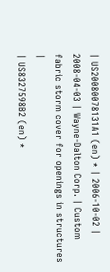| US20080078131A1 (en) * | 2006-10-02 | 2008-04-03 | Wayne-Dalton Corp. | Custom fabric storm cover for openings in structures |
| US8327598B2 (en) *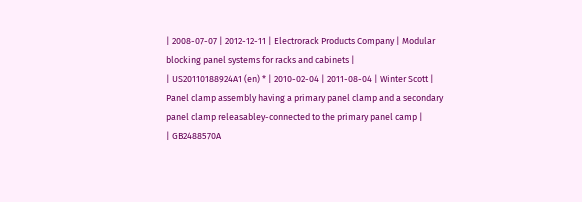| 2008-07-07 | 2012-12-11 | Electrorack Products Company | Modular blocking panel systems for racks and cabinets |
| US20110188924A1 (en) * | 2010-02-04 | 2011-08-04 | Winter Scott | Panel clamp assembly having a primary panel clamp and a secondary panel clamp releasabley-connected to the primary panel camp |
| GB2488570A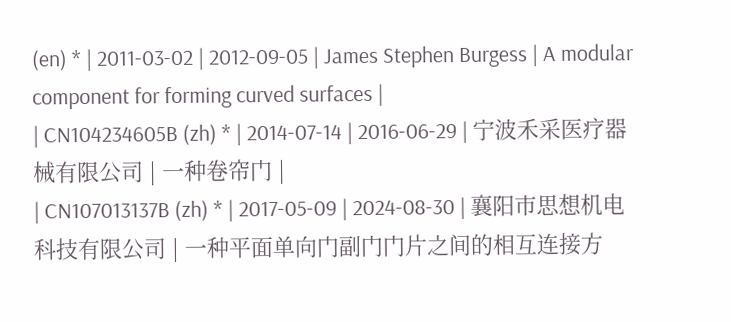(en) * | 2011-03-02 | 2012-09-05 | James Stephen Burgess | A modular component for forming curved surfaces |
| CN104234605B (zh) * | 2014-07-14 | 2016-06-29 | 宁波禾采医疗器械有限公司 | 一种卷帘门 |
| CN107013137B (zh) * | 2017-05-09 | 2024-08-30 | 襄阳市思想机电科技有限公司 | 一种平面单向门副门门片之间的相互连接方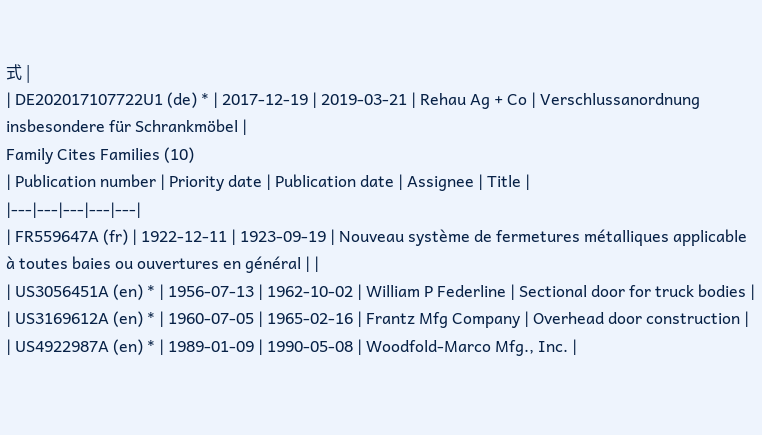式 |
| DE202017107722U1 (de) * | 2017-12-19 | 2019-03-21 | Rehau Ag + Co | Verschlussanordnung insbesondere für Schrankmöbel |
Family Cites Families (10)
| Publication number | Priority date | Publication date | Assignee | Title |
|---|---|---|---|---|
| FR559647A (fr) | 1922-12-11 | 1923-09-19 | Nouveau système de fermetures métalliques applicable à toutes baies ou ouvertures en général | |
| US3056451A (en) * | 1956-07-13 | 1962-10-02 | William P Federline | Sectional door for truck bodies |
| US3169612A (en) * | 1960-07-05 | 1965-02-16 | Frantz Mfg Company | Overhead door construction |
| US4922987A (en) * | 1989-01-09 | 1990-05-08 | Woodfold-Marco Mfg., Inc. |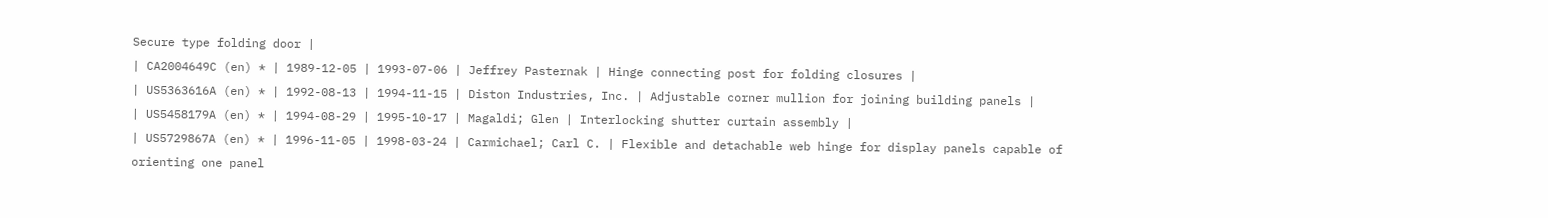Secure type folding door |
| CA2004649C (en) * | 1989-12-05 | 1993-07-06 | Jeffrey Pasternak | Hinge connecting post for folding closures |
| US5363616A (en) * | 1992-08-13 | 1994-11-15 | Diston Industries, Inc. | Adjustable corner mullion for joining building panels |
| US5458179A (en) * | 1994-08-29 | 1995-10-17 | Magaldi; Glen | Interlocking shutter curtain assembly |
| US5729867A (en) * | 1996-11-05 | 1998-03-24 | Carmichael; Carl C. | Flexible and detachable web hinge for display panels capable of orienting one panel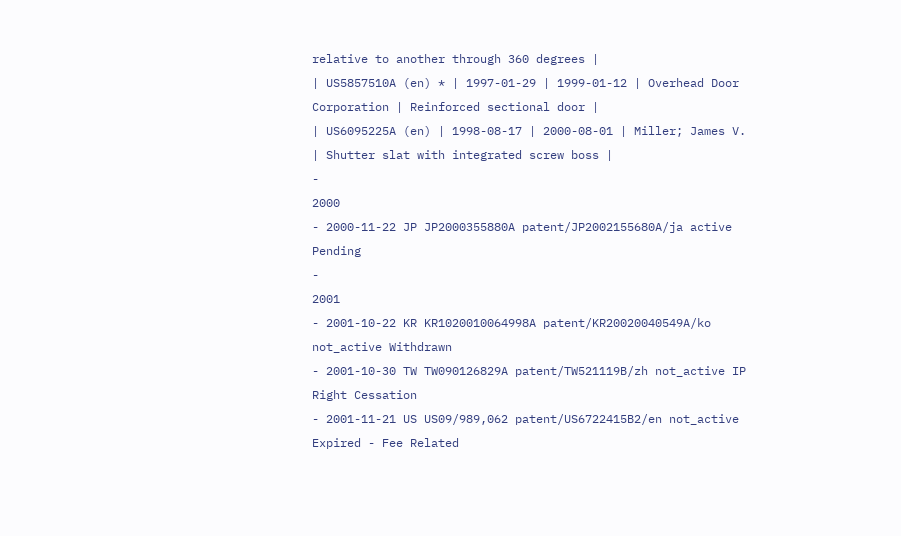relative to another through 360 degrees |
| US5857510A (en) * | 1997-01-29 | 1999-01-12 | Overhead Door Corporation | Reinforced sectional door |
| US6095225A (en) | 1998-08-17 | 2000-08-01 | Miller; James V. | Shutter slat with integrated screw boss |
-
2000
- 2000-11-22 JP JP2000355880A patent/JP2002155680A/ja active Pending
-
2001
- 2001-10-22 KR KR1020010064998A patent/KR20020040549A/ko not_active Withdrawn
- 2001-10-30 TW TW090126829A patent/TW521119B/zh not_active IP Right Cessation
- 2001-11-21 US US09/989,062 patent/US6722415B2/en not_active Expired - Fee Related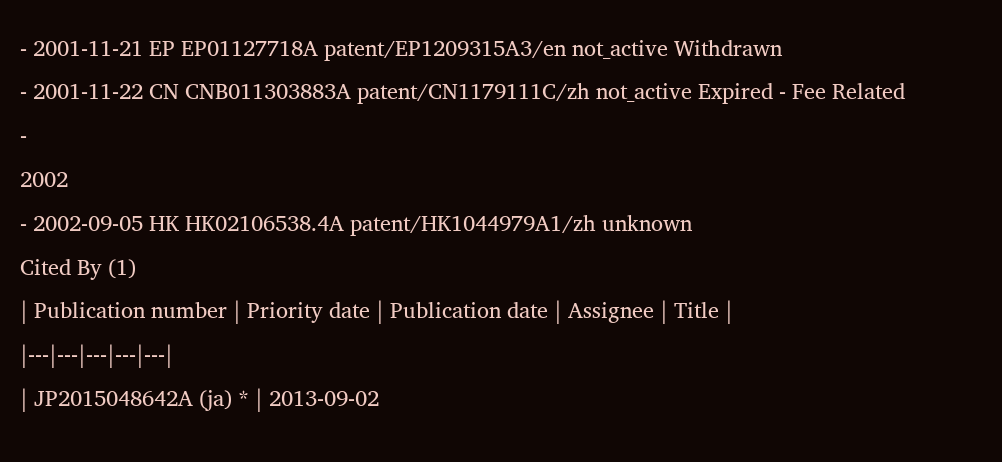- 2001-11-21 EP EP01127718A patent/EP1209315A3/en not_active Withdrawn
- 2001-11-22 CN CNB011303883A patent/CN1179111C/zh not_active Expired - Fee Related
-
2002
- 2002-09-05 HK HK02106538.4A patent/HK1044979A1/zh unknown
Cited By (1)
| Publication number | Priority date | Publication date | Assignee | Title |
|---|---|---|---|---|
| JP2015048642A (ja) * | 2013-09-02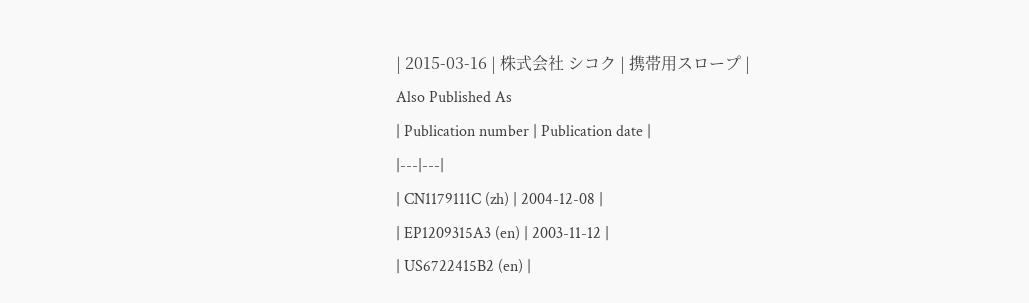| 2015-03-16 | 株式会社 シコク | 携帯用スロープ |
Also Published As
| Publication number | Publication date |
|---|---|
| CN1179111C (zh) | 2004-12-08 |
| EP1209315A3 (en) | 2003-11-12 |
| US6722415B2 (en) |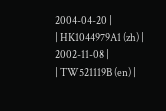2004-04-20 |
| HK1044979A1 (zh) | 2002-11-08 |
| TW521119B (en) |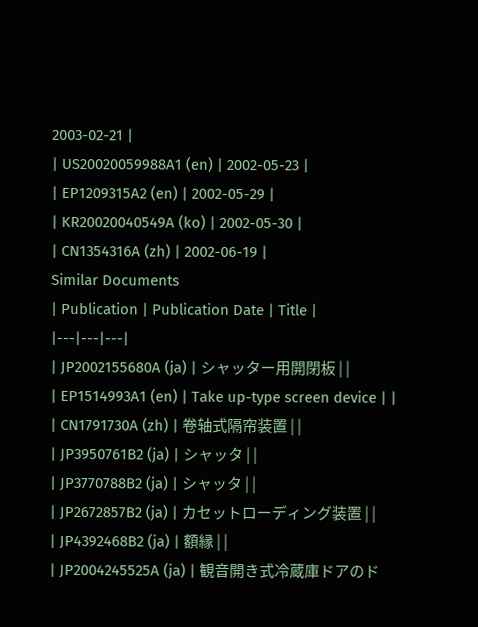2003-02-21 |
| US20020059988A1 (en) | 2002-05-23 |
| EP1209315A2 (en) | 2002-05-29 |
| KR20020040549A (ko) | 2002-05-30 |
| CN1354316A (zh) | 2002-06-19 |
Similar Documents
| Publication | Publication Date | Title |
|---|---|---|
| JP2002155680A (ja) | シャッター用開閉板 | |
| EP1514993A1 (en) | Take up-type screen device | |
| CN1791730A (zh) | 卷轴式隔帘装置 | |
| JP3950761B2 (ja) | シャッタ | |
| JP3770788B2 (ja) | シャッタ | |
| JP2672857B2 (ja) | カセットローディング装置 | |
| JP4392468B2 (ja) | 額縁 | |
| JP2004245525A (ja) | 観音開き式冷蔵庫ドアのド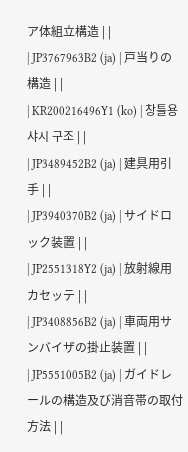ア体組立構造 | |
| JP3767963B2 (ja) | 戸当りの構造 | |
| KR200216496Y1 (ko) | 창틀용 샤시 구조 | |
| JP3489452B2 (ja) | 建具用引手 | |
| JP3940370B2 (ja) | サイドロック装置 | |
| JP2551318Y2 (ja) | 放射線用カセッテ | |
| JP3408856B2 (ja) | 車両用サンバイザの掛止装置 | |
| JP5551005B2 (ja) | ガイドレールの構造及び消音帯の取付方法 | |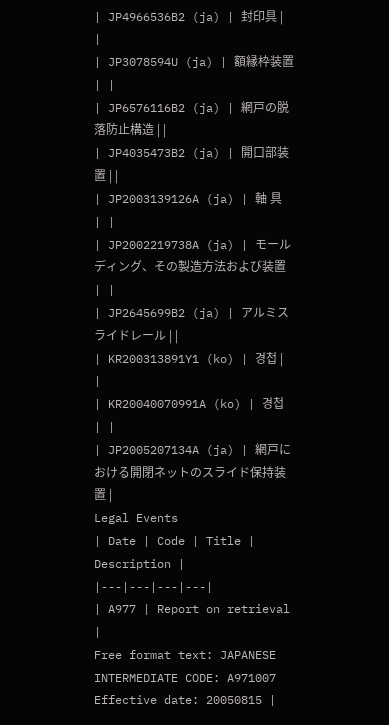| JP4966536B2 (ja) | 封印具 | |
| JP3078594U (ja) | 額縁枠装置 | |
| JP6576116B2 (ja) | 網戸の脱落防止構造 | |
| JP4035473B2 (ja) | 開口部装置 | |
| JP2003139126A (ja) | 軸 具 | |
| JP2002219738A (ja) | モールディング、その製造方法および装置 | |
| JP2645699B2 (ja) | アルミスライドレール | |
| KR200313891Y1 (ko) | 경첩 | |
| KR20040070991A (ko) | 경첩 | |
| JP2005207134A (ja) | 網戸における開閉ネットのスライド保持装置 |
Legal Events
| Date | Code | Title | Description |
|---|---|---|---|
| A977 | Report on retrieval |
Free format text: JAPANESE INTERMEDIATE CODE: A971007 Effective date: 20050815 |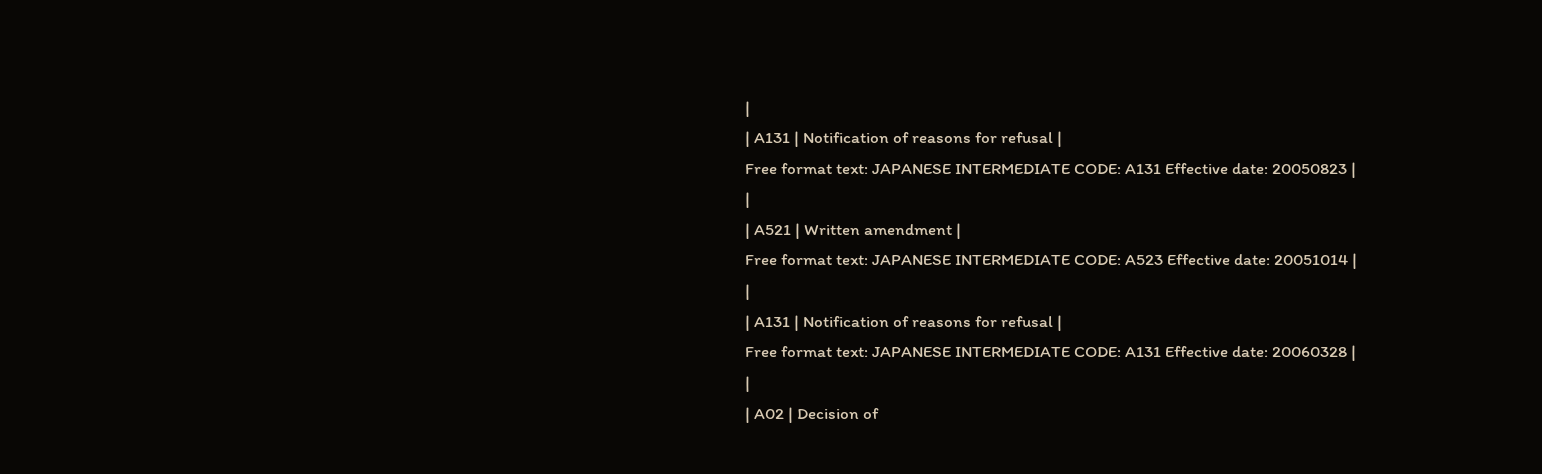|
| A131 | Notification of reasons for refusal |
Free format text: JAPANESE INTERMEDIATE CODE: A131 Effective date: 20050823 |
|
| A521 | Written amendment |
Free format text: JAPANESE INTERMEDIATE CODE: A523 Effective date: 20051014 |
|
| A131 | Notification of reasons for refusal |
Free format text: JAPANESE INTERMEDIATE CODE: A131 Effective date: 20060328 |
|
| A02 | Decision of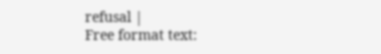refusal |
Free format text: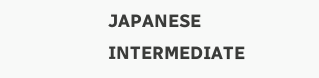JAPANESE INTERMEDIATE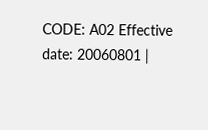CODE: A02 Effective date: 20060801 |